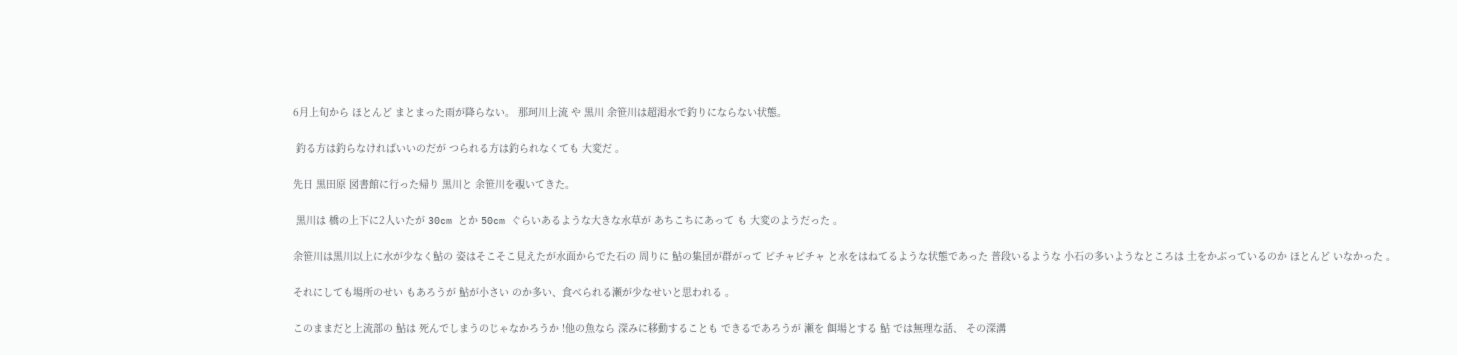6月上旬から ほとんど まとまった雨が降らない。 那珂川上流 や 黒川 余笹川は超渇水で釣りにならない状態。

 釣る方は釣らなければいいのだが つられる方は釣られなくても 大変だ 。

先日 黒田原 図書館に行った帰り 黒川と 余笹川を覗いてきた。

 黒川は 橋の上下に2人いたが 30cm とか 50cm ぐらいあるような大きな水草が あちこちにあって も 大変のようだった 。

余笹川は黒川以上に水が少なく鮎の 姿はそこそこ見えたが水面からでた石の 周りに 鮎の集団が群がって ピチャピチャ と水をはねてるような状態であった 普段いるような 小石の多いようなところは 土をかぶっているのか ほとんど いなかった 。

それにしても場所のせい もあろうが 鮎が小さい のか多い、食べられる瀬が少なせいと思われる 。

このままだと上流部の 鮎は 死んでしまうのじゃなかろうか !他の魚なら 深みに移動することも できるであろうが 瀬を 餌場とする 鮎 では無理な話、 その深溝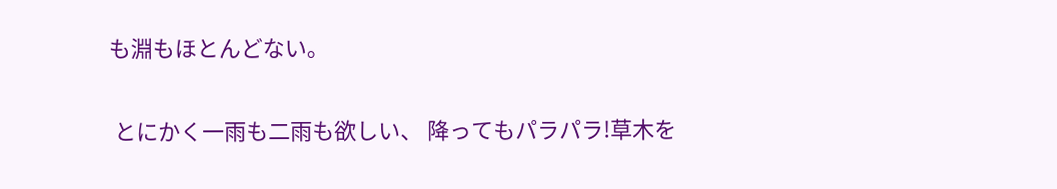も淵もほとんどない。

 とにかく一雨も二雨も欲しい、 降ってもパラパラ!草木を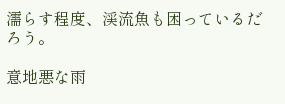濡らす程度、渓流魚も困っているだろう。

意地悪な雨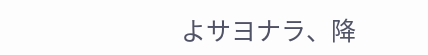よサヨナラ、降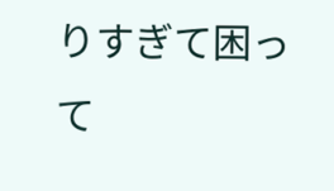りすぎて困って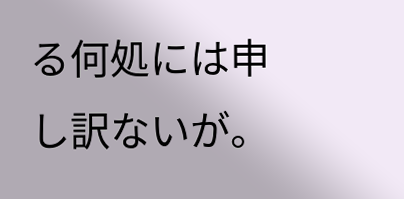る何処には申し訳ないが。